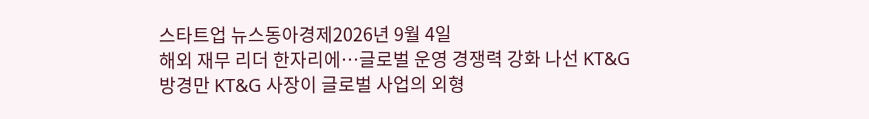스타트업 뉴스동아경제2026년 9월 4일
해외 재무 리더 한자리에…글로벌 운영 경쟁력 강화 나선 KT&G
방경만 KT&G 사장이 글로벌 사업의 외형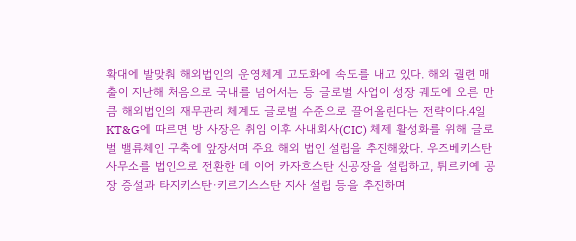확대에 발맞춰 해외법인의 운영체계 고도화에 속도를 내고 있다. 해외 궐련 매출이 지난해 처음으로 국내를 넘어서는 등 글로벌 사업이 성장 궤도에 오른 만큼 해외법인의 재무관리 체계도 글로벌 수준으로 끌어올린다는 전략이다.4일 KT&G에 따르면 방 사장은 취임 이후 사내회사(CIC) 체제 활성화를 위해 글로벌 밸류체인 구축에 앞장서며 주요 해외 법인 설립을 추진해왔다. 우즈베키스탄 사무소를 법인으로 전환한 데 이어 카자흐스탄 신공장을 설립하고, 튀르키예 공장 증설과 타지키스탄·키르기스스탄 지사 설립 등을 추진하며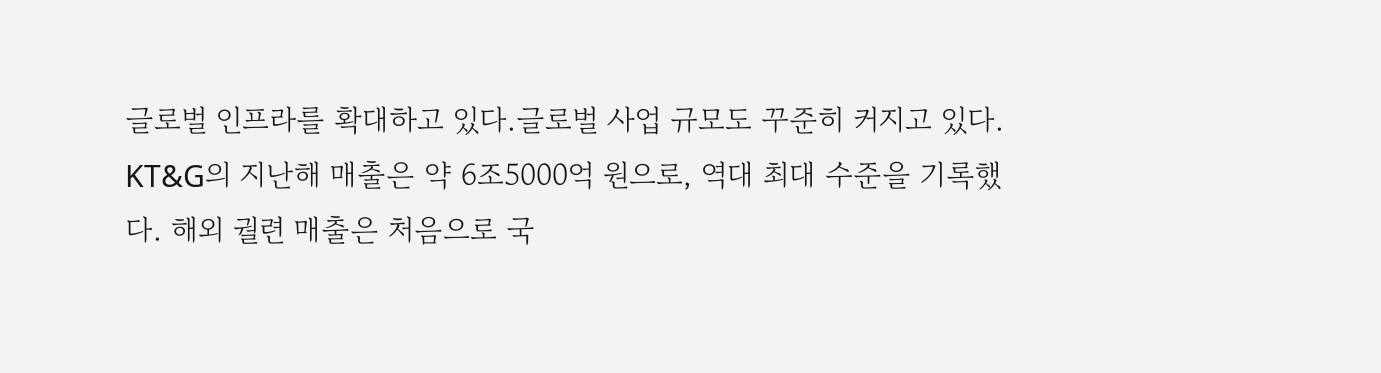글로벌 인프라를 확대하고 있다.글로벌 사업 규모도 꾸준히 커지고 있다. KT&G의 지난해 매출은 약 6조5000억 원으로, 역대 최대 수준을 기록했다. 해외 궐련 매출은 처음으로 국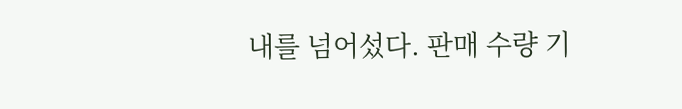내를 넘어섰다. 판매 수량 기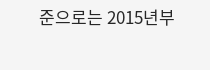준으로는 2015년부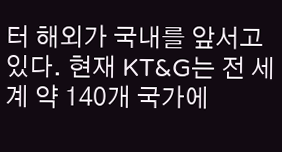터 해외가 국내를 앞서고 있다. 현재 KT&G는 전 세계 약 140개 국가에